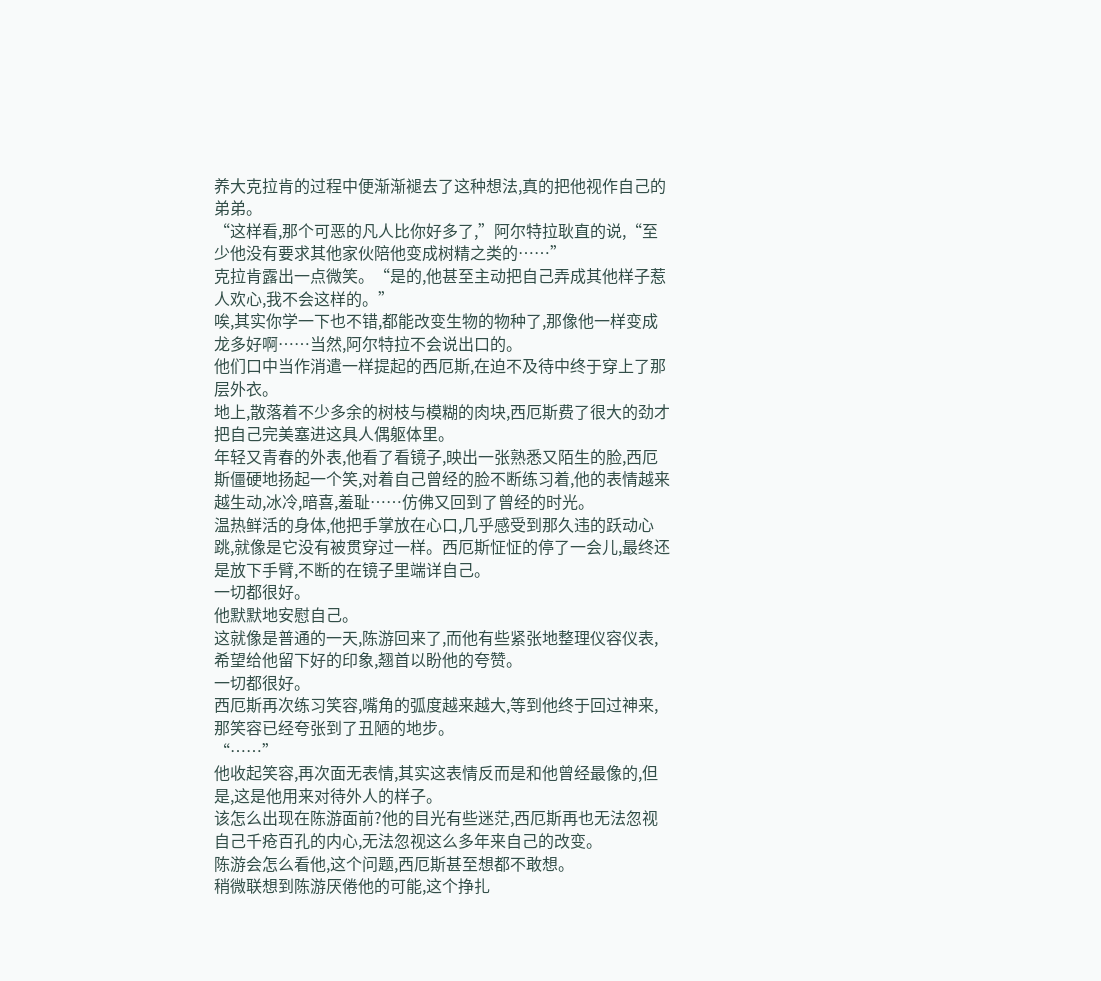养大克拉肯的过程中便渐渐褪去了这种想法,真的把他视作自己的弟弟。
“这样看,那个可恶的凡人比你好多了,”阿尔特拉耿直的说,“至少他没有要求其他家伙陪他变成树精之类的……”
克拉肯露出一点微笑。“是的,他甚至主动把自己弄成其他样子惹人欢心,我不会这样的。”
唉,其实你学一下也不错,都能改变生物的物种了,那像他一样变成龙多好啊……当然,阿尔特拉不会说出口的。
他们口中当作消遣一样提起的西厄斯,在迫不及待中终于穿上了那层外衣。
地上,散落着不少多余的树枝与模糊的肉块,西厄斯费了很大的劲才把自己完美塞进这具人偶躯体里。
年轻又青春的外表,他看了看镜子,映出一张熟悉又陌生的脸,西厄斯僵硬地扬起一个笑,对着自己曾经的脸不断练习着,他的表情越来越生动,冰冷,暗喜,羞耻……仿佛又回到了曾经的时光。
温热鲜活的身体,他把手掌放在心口,几乎感受到那久违的跃动心跳,就像是它没有被贯穿过一样。西厄斯怔怔的停了一会儿,最终还是放下手臂,不断的在镜子里端详自己。
一切都很好。
他默默地安慰自己。
这就像是普通的一天,陈游回来了,而他有些紧张地整理仪容仪表,希望给他留下好的印象,翘首以盼他的夸赞。
一切都很好。
西厄斯再次练习笑容,嘴角的弧度越来越大,等到他终于回过神来,那笑容已经夸张到了丑陋的地步。
“……”
他收起笑容,再次面无表情,其实这表情反而是和他曾经最像的,但是,这是他用来对待外人的样子。
该怎么出现在陈游面前?他的目光有些迷茫,西厄斯再也无法忽视自己千疮百孔的内心,无法忽视这么多年来自己的改变。
陈游会怎么看他,这个问题,西厄斯甚至想都不敢想。
稍微联想到陈游厌倦他的可能,这个挣扎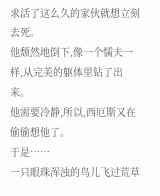求活了这么久的家伙就想立刻去死。
他颓然地倒下,像一个懦夫一样,从完美的躯体里钻了出来。
他需要冷静,所以,西厄斯又在偷偷想他了。
于是……
一只眼珠浑浊的鸟儿飞过荒草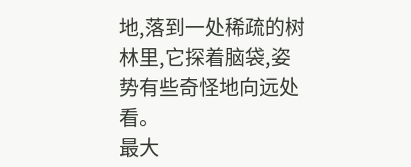地,落到一处稀疏的树林里,它探着脑袋,姿势有些奇怪地向远处看。
最大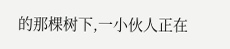的那棵树下,一小伙人正在